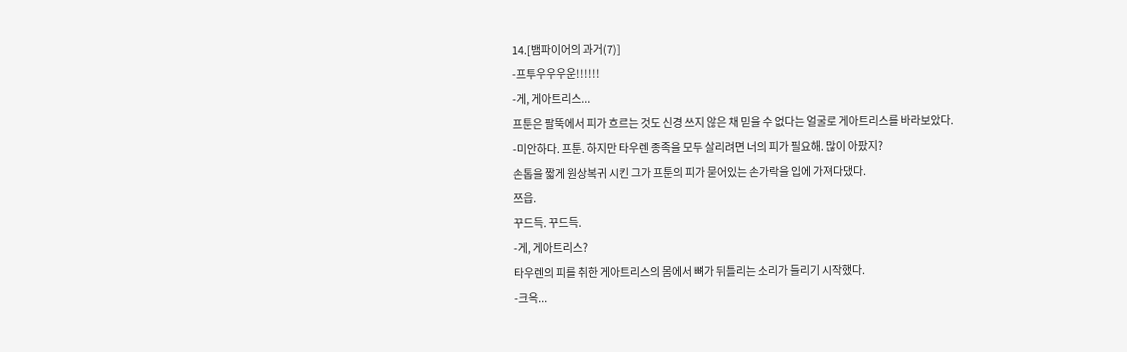14.[뱀파이어의 과거(7)]
-프투우우우운!!!!!!
-게, 게아트리스...
프툰은 팔뚝에서 피가 흐르는 것도 신경 쓰지 않은 채 믿을 수 없다는 얼굴로 게아트리스를 바라보았다.
-미안하다. 프툰. 하지만 타우렌 종족을 모두 살리려면 너의 피가 필요해. 많이 아팠지?
손톱을 짧게 원상복귀 시킨 그가 프툰의 피가 묻어있는 손가락을 입에 가져다댔다.
쯔읍.
꾸드득. 꾸드득.
-게, 게아트리스?
타우렌의 피를 취한 게아트리스의 몸에서 뼈가 뒤틀리는 소리가 들리기 시작했다.
-크윽...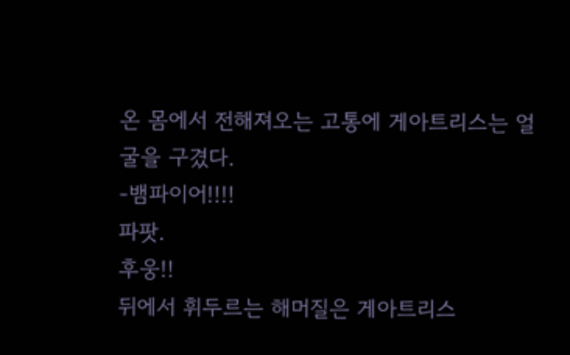온 몸에서 전해져오는 고통에 게아트리스는 얼굴을 구겼다.
-뱀파이어!!!!
파팟.
후웅!!
뒤에서 휘두르는 해머질은 게아트리스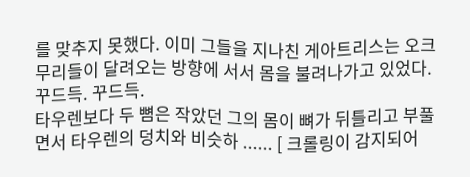를 맞추지 못했다. 이미 그들을 지나친 게아트리스는 오크 무리들이 달려오는 방향에 서서 몸을 불려나가고 있었다.
꾸드득. 꾸드득.
타우렌보다 두 뼘은 작았던 그의 몸이 뼈가 뒤틀리고 부풀면서 타우렌의 덩치와 비슷하 ...... [ 크롤링이 감지되어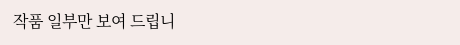작품 일부만 보여 드립니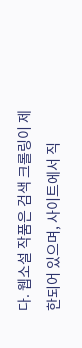다. 웹소설 작품은 검색 크롤링이 제한되어 있으며, 사이트에서 직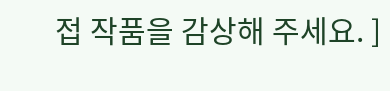접 작품을 감상해 주세요. ]